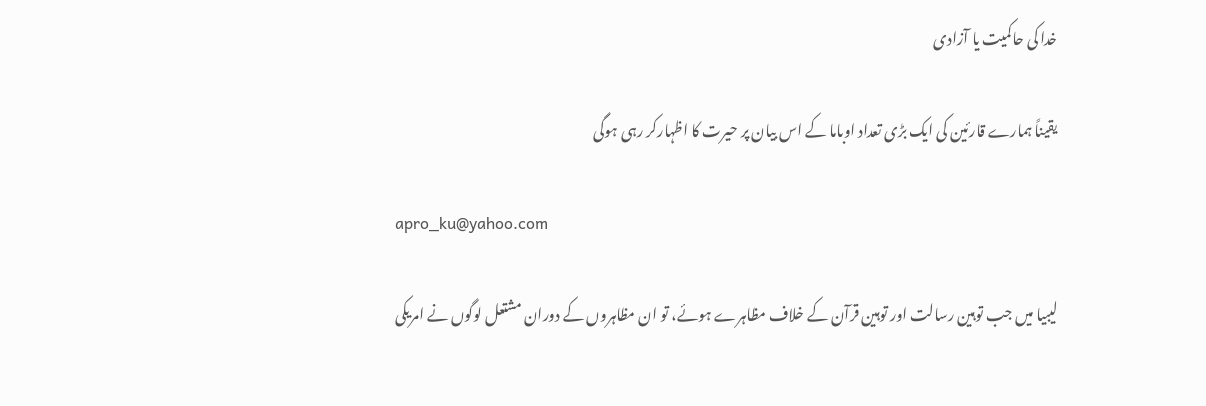خدا کی حاکمیت یا آزادی

یقیناً ہمارے قارئین کی ایک بڑی تعداد اوباما کے اس بیان پر حیرت کا اظہارکر رہی ہوگی

apro_ku@yahoo.com

لیبیا میں جب توہین رسالت اور توہین قرآن کے خلاف مظاہرے ہوئے، تو ان مظاہروں کے دوران مشتعل لوگوں نے امریکی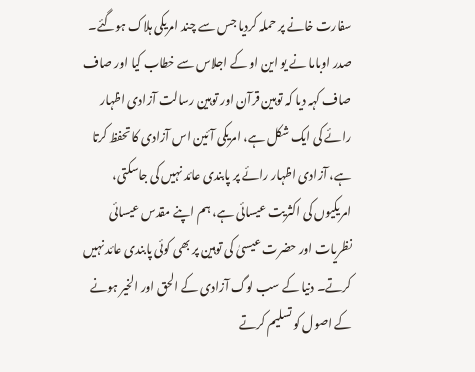سفارت خانے پر حملہ کردیا جس سے چند امریکی ہلاک ہوگئے۔ صدر اوباما نے یو این او کے اجلاس سے خطاب کیا اور صاف صاف کہہ دیا کہ توہین قرآن اور توہین رسالت آزادی اظہار رائے کی ایک شکل ہے، امریکی آئین اس آزادی کا تحفظ کرتا ہے، آزادی اظہار رائے پر پابندی عائد نہیں کی جاسکتی، امریکیوں کی اکثریت عیسائی ہے، ہم اپنے مقدس عیسائی نظریات اور حضرت عیسیٰ کی توہین پر بھی کوئی پابندی عائد نہیں کرتے۔ دنیا کے سب لوگ آزادی کے الحق اور الخیر ہونے کے اصول کو تسلیم کرتے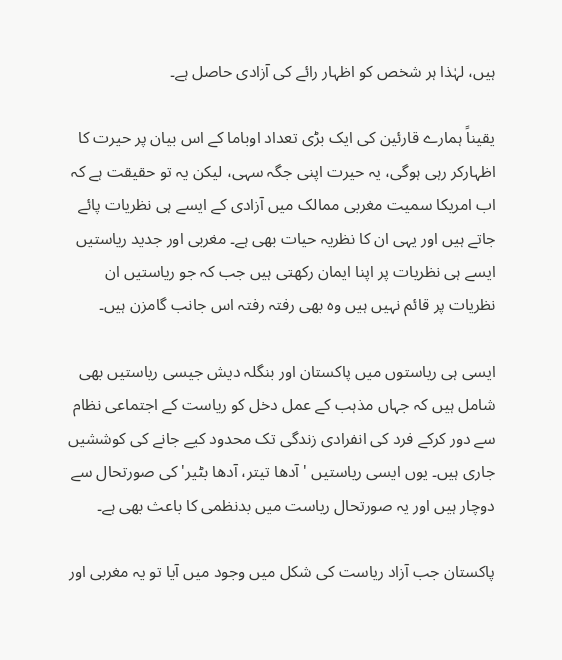ہیں، لہٰذا ہر شخص کو اظہار رائے کی آزادی حاصل ہے۔

یقیناً ہمارے قارئین کی ایک بڑی تعداد اوباما کے اس بیان پر حیرت کا اظہارکر رہی ہوگی، یہ حیرت اپنی جگہ سہی، لیکن یہ تو حقیقت ہے کہ اب امریکا سمیت مغربی ممالک میں آزادی کے ایسے ہی نظریات پائے جاتے ہیں اور یہی ان کا نظریہ حیات بھی ہے۔ مغربی اور جدید ریاستیں ایسے ہی نظریات پر اپنا ایمان رکھتی ہیں جب کہ جو ریاستیں ان نظریات پر قائم نہیں ہیں وہ بھی رفتہ رفتہ اس جانب گامزن ہیں۔

ایسی ہی ریاستوں میں پاکستان اور بنگلہ دیش جیسی ریاستیں بھی شامل ہیں کہ جہاں مذہب کے عمل دخل کو ریاست کے اجتماعی نظام سے دور کرکے فرد کی انفرادی زندگی تک محدود کیے جانے کی کوششیں جاری ہیں۔ یوں ایسی ریاستیں 'آدھا تیتر، آدھا بٹیر' کی صورتحال سے دوچار ہیں اور یہ صورتحال ریاست میں بدنظمی کا باعث بھی ہے۔

پاکستان جب آزاد ریاست کی شکل میں وجود میں آیا تو یہ مغربی اور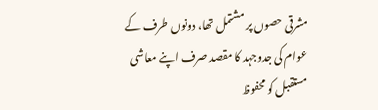مشرقی حصوں پر مشتمل تھا، دونوں طرف کے عوام کی جدوجہد کا مقصد صرف اپنے معاشی مستقبل کو محفوظ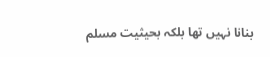بنانا نہیں تھا بلکہ بحیثیت مسلم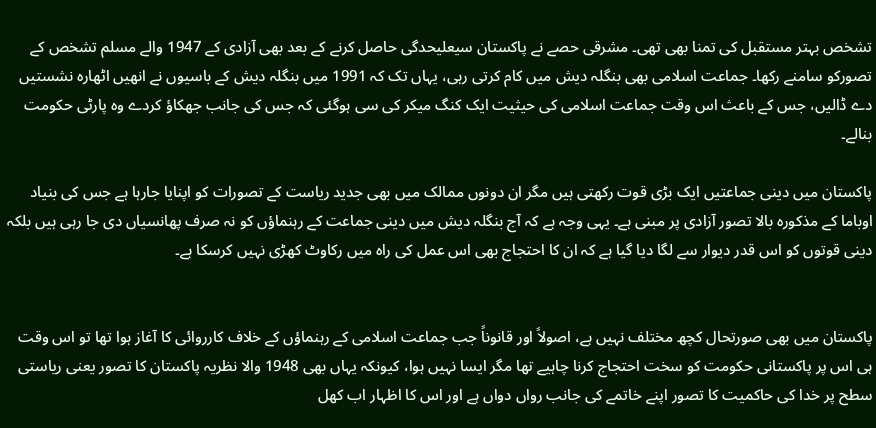تشخص بہتر مستقبل کی تمنا بھی تھی۔ مشرقی حصے نے پاکستان سیعلیحدگی حاصل کرنے کے بعد بھی آزادی کے 1947 والے مسلم تشخص کے تصورکو سامنے رکھا۔ جماعت اسلامی بھی بنگلہ دیش میں کام کرتی رہی، یہاں تک کہ 1991 میں بنگلہ دیش کے باسیوں نے انھیں اٹھارہ نشستیں دے ڈالیں، جس کے باعث اس وقت جماعت اسلامی کی حیثیت ایک کنگ میکر کی سی ہوگئی کہ جس کی جانب جھکاؤ کردے وہ پارٹی حکومت بنالے۔

پاکستان میں دینی جماعتیں ایک بڑی قوت رکھتی ہیں مگر ان دونوں ممالک میں بھی جدید ریاست کے تصورات کو اپنایا جارہا ہے جس کی بنیاد اوباما کے مذکورہ بالا تصور آزادی پر مبنی ہے۔ یہی وجہ ہے کہ آج بنگلہ دیش میں دینی جماعت کے رہنماؤں کو نہ صرف پھانسیاں دی جا رہی ہیں بلکہ دینی قوتوں کو اس قدر دیوار سے لگا دیا گیا ہے کہ ان کا احتجاج بھی اس عمل کی راہ میں رکاوٹ کھڑی نہیں کرسکا ہے۔


پاکستان میں بھی صورتحال کچھ مختلف نہیں ہے، اصولاً اور قانوناً جب جماعت اسلامی کے رہنماؤں کے خلاف کارروائی کا آغاز ہوا تھا تو اس وقت ہی اس پر پاکستانی حکومت کو سخت احتجاج کرنا چاہیے تھا مگر ایسا نہیں ہوا، کیونکہ یہاں بھی 1948 والا نظریہ پاکستان کا تصور یعنی ریاستی سطح پر خدا کی حاکمیت کا تصور اپنے خاتمے کی جانب رواں دواں ہے اور اس کا اظہار اب کھل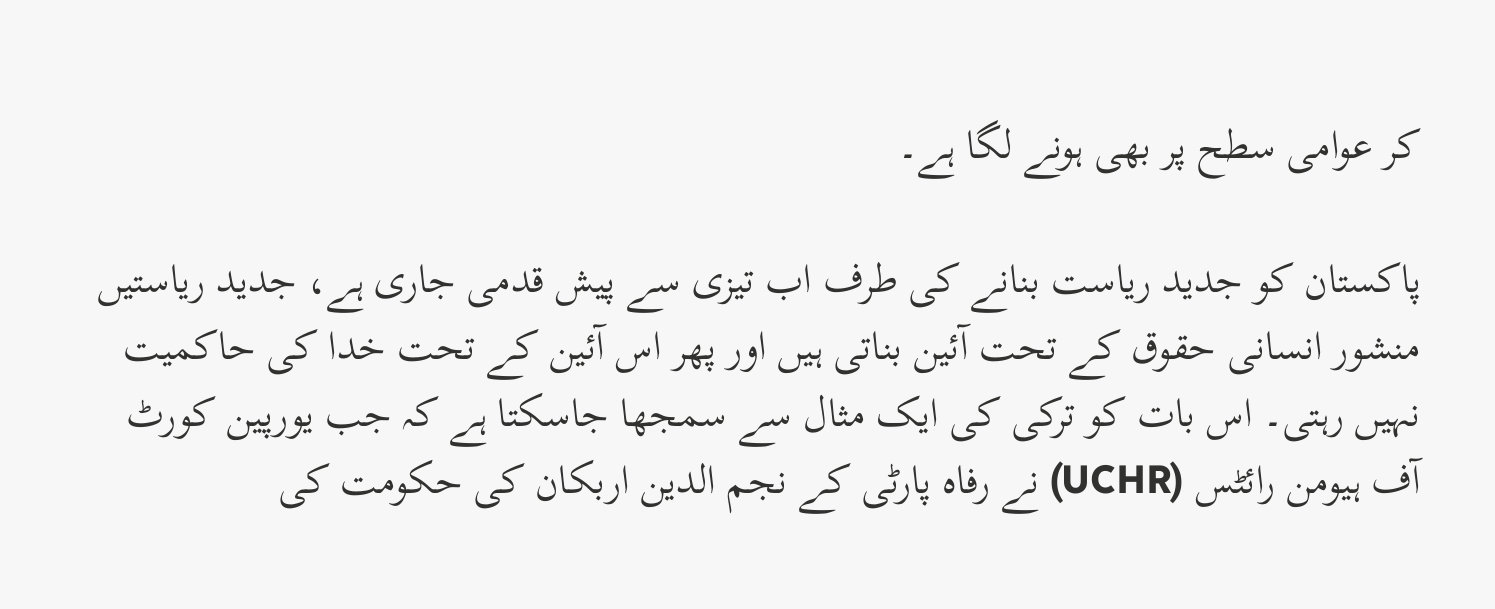کر عوامی سطح پر بھی ہونے لگا ہے۔

پاکستان کو جدید ریاست بنانے کی طرف اب تیزی سے پیش قدمی جاری ہے، جدید ریاستیں منشور انسانی حقوق کے تحت آئین بناتی ہیں اور پھر اس آئین کے تحت خدا کی حاکمیت نہیں رہتی۔ اس بات کو ترکی کی ایک مثال سے سمجھا جاسکتا ہے کہ جب یورپین کورٹ آف ہیومن رائٹس (UCHR) نے رفاہ پارٹی کے نجم الدین اربکان کی حکومت کی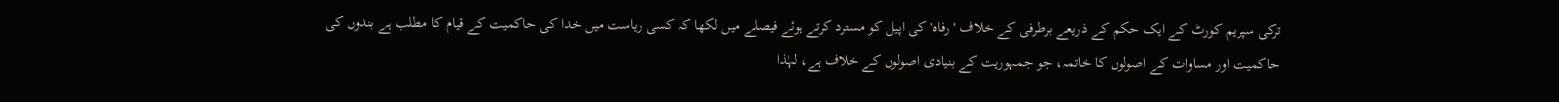ترکی سپریم کورٹ کے ایک حکم کے ذریعے برطرفی کے خلاف 'رفاہ' کی اپیل کو مسترد کرتے ہوئے فیصلے میں لکھا کہ کسی ریاست میں خدا کی حاکمیت کے قیام کا مطلب ہے بندوں کی حاکمیت اور مساوات کے اصولوں کا خاتمہ، جو جمہوریت کے بنیادی اصولوں کے خلاف ہے، لہٰذا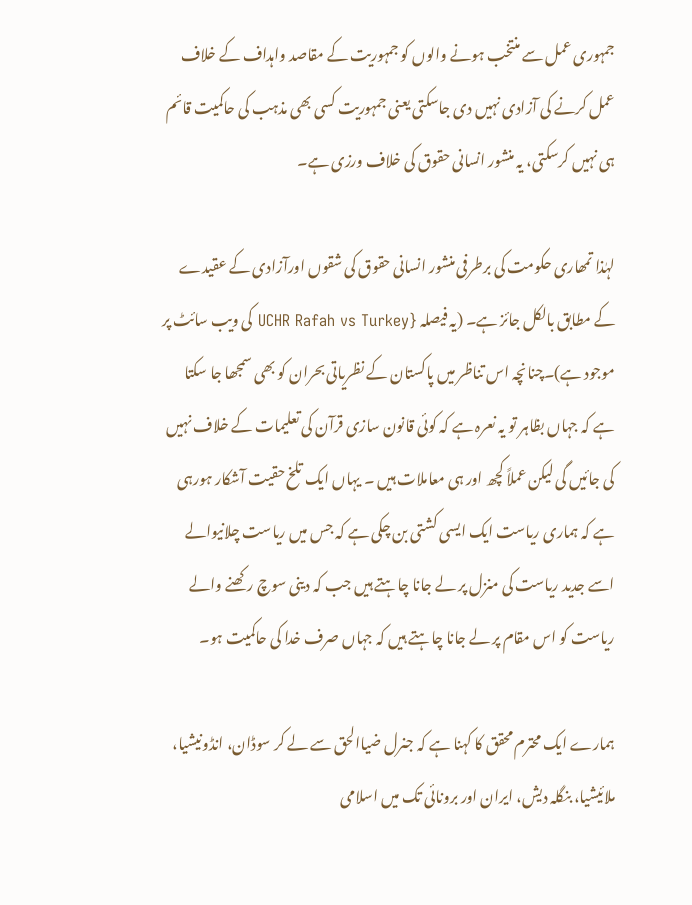جمہوری عمل سے منتخب ہونے والوں کو جمہوریت کے مقاصد واہداف کے خلاف عمل کرنے کی آزادی نہیں دی جاسکتی یعنی جمہوریت کسی بھی مذہب کی حاکمیت قائم ہی نہیں کرسکتی، یہ منشور انسانی حقوق کی خلاف ورزی ہے۔

لہٰذا تمھاری حکومت کی برطرفی منشور انسانی حقوق کی شقوں اورآزادی کے عقیدے کے مطابق بالکل جائز ہے۔ (یہ فیصلہ {UCHR Rafah vs Turkey کی ویب سائٹ پر موجود ہے)۔چنانچہ اس تناظر میں پاکستان کے نظریاتی بحران کو بھی سمجھا جا سکتا ہے کہ جہاں بظاہر تو یہ نعرہ ہے کہ کوئی قانون سازی قرآن کی تعلیمات کے خلاف نہیں کی جائیں گی لیکن عملاً کچھ اور ہی معاملات ہیں ۔ یہاں ایک تلخ حقیت آشکار ہورہی ہے کہ ہماری ریاست ایک ایسی کشتی بن چکی ہے کہ جس میں ریاست چلانیوالے اسے جدید ریاست کی منزل پر لے جانا چاہتے ہیں جب کہ دینی سوچ رکھنے والے ریاست کو اس مقام پر لے جانا چاہتے ہیں کہ جہاں صرف خدا کی حاکمیت ہو۔

ہمارے ایک محترم محقق کا کہنا ہے کہ جنرل ضیاالحق سے لے کر سوڈان، انڈونیشیا، ملائیشیا، بنگلہ دیش، ایران اور برونائی تک میں اسلامی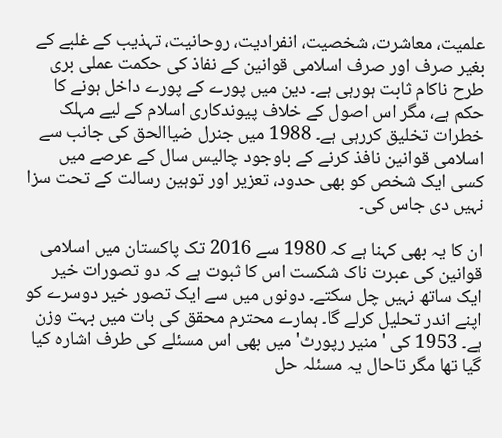علمیت، معاشرت، شخصیت، انفرادیت، روحانیت، تہذیب کے غلبے کے بغیر صرف اور صرف اسلامی قوانین کے نفاذ کی حکمت عملی بری طرح ناکام ثابت ہورہی ہے۔ دین میں پورے کے پورے داخل ہونے کا حکم ہے، مگر اس اصول کے خلاف پیوندکاری اسلام کے لیے مہلک خطرات تخلیق کررہی ہے۔ 1988 میں جنرل ضیاالحق کی جانب سے اسلامی قوانین نافذ کرنے کے باوجود چالیس سال کے عرصے میں کسی ایک شخص کو بھی حدود، تعزیر اور توہین رسالت کے تحت سزا نہیں دی جاس کی۔

ان کا یہ بھی کہنا ہے کہ 1980 سے 2016 تک پاکستان میں اسلامی قوانین کی عبرت ناک شکست اس کا ثبوت ہے کہ دو تصورات خیر ایک ساتھ نہیں چل سکتے۔ دونوں میں سے ایک تصور خیر دوسرے کو اپنے اندر تحلیل کرلے گا۔ ہمارے محترم محقق کی بات میں بہت وزن ہے۔ 1953 کی 'منیر رپورٹ' میں بھی اس مسئلے کی طرف اشارہ کیا گیا تھا مگر تاحال یہ مسئلہ حل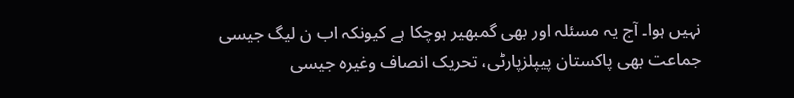نہیں ہوا۔ آج یہ مسئلہ اور بھی گمبھیر ہوچکا ہے کیونکہ اب ن لیگ جیسی جماعت بھی پاکستان پیپلزپارٹی، تحریک انصاف وغیرہ جیسی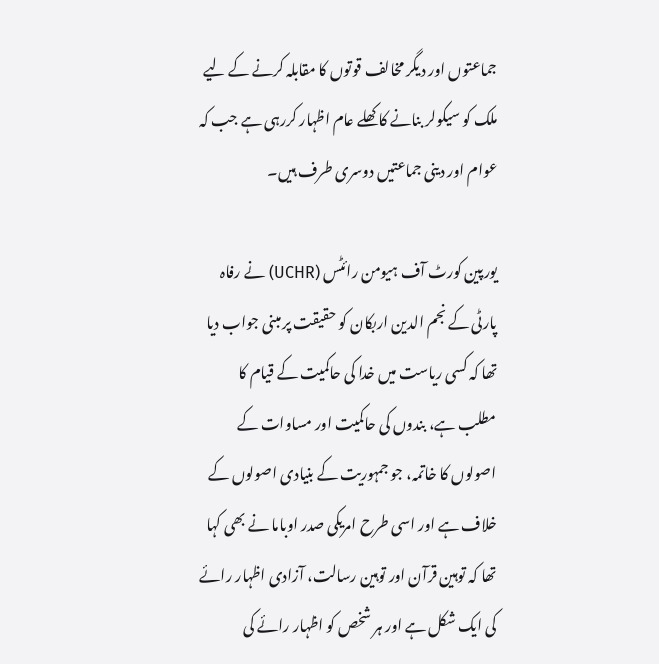جماعتوں اور دیگر مخالف قوتوں کا مقابلہ کرنے کے لیے ملک کو سیکولر بنانے کا کھلے عام اظہار کررہی ہے جب کہ عوام اور دینی جماعتیں دوسری طرف ہیں۔

یورپین کورٹ آف ہیومن رائٹس (UCHR) نے رفاہ پارٹی کے نجم الدین اربکان کو حقیقت پر مبنی جواب دیا تھا کہ کسی ریاست میں خدا کی حاکمیت کے قیام کا مطلب ہے، بندوں کی حاکمیت اور مساوات کے اصولوں کا خاتمہ، جو جمہوریت کے بنیادی اصولوں کے خلاف ہے اور اسی طرح امریکی صدر اوباما نے بھی کہا تھا کہ توہین قرآن اور توہین رسالت، آزادی اظہار رائے کی ایک شکل ہے اور ہر شخص کو اظہار رائے کی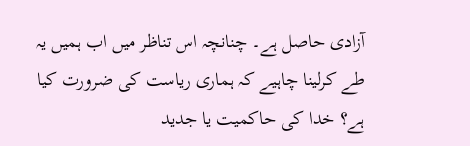آزادی حاصل ہے۔ چنانچہ اس تناظر میں اب ہمیں یہ طے کرلینا چاہیے کہ ہماری ریاست کی ضرورت کیا ہے؟ خدا کی حاکمیت یا جدید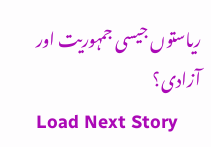ریاستوں جیسی جمہوریت اور آزادی؟
Load Next Story